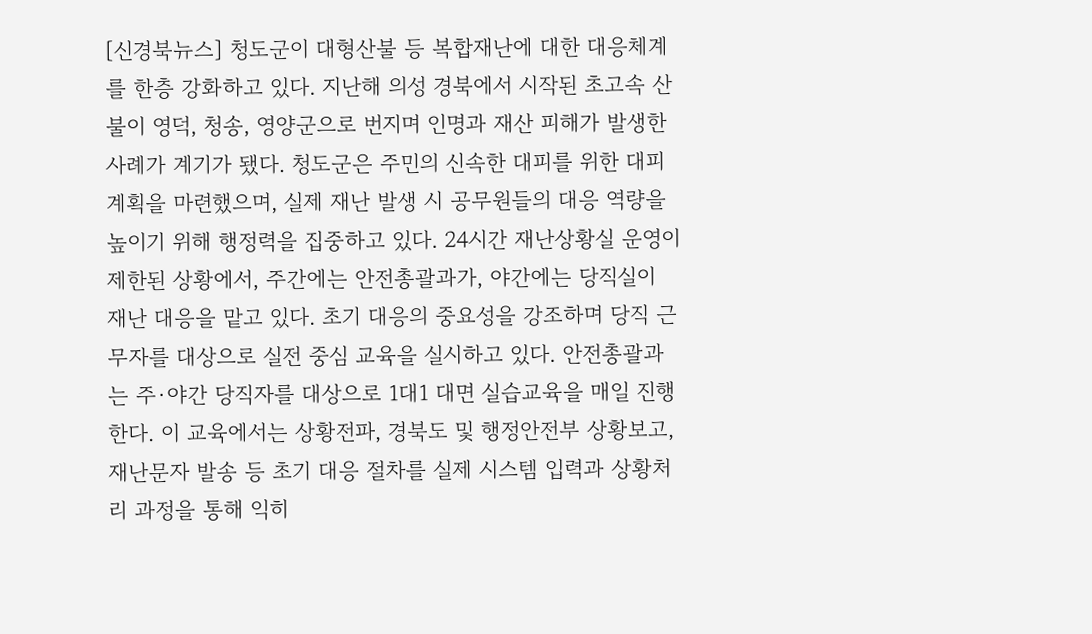[신경북뉴스] 청도군이 대형산불 등 복합재난에 대한 대응체계를 한층 강화하고 있다. 지난해 의성 경북에서 시작된 초고속 산불이 영덕, 청송, 영양군으로 번지며 인명과 재산 피해가 발생한 사례가 계기가 됐다. 청도군은 주민의 신속한 대피를 위한 대피계획을 마련했으며, 실제 재난 발생 시 공무원들의 대응 역량을 높이기 위해 행정력을 집중하고 있다. 24시간 재난상황실 운영이 제한된 상황에서, 주간에는 안전총괄과가, 야간에는 당직실이 재난 대응을 맡고 있다. 초기 대응의 중요성을 강조하며 당직 근무자를 대상으로 실전 중심 교육을 실시하고 있다. 안전총괄과는 주·야간 당직자를 대상으로 1대1 대면 실습교육을 매일 진행한다. 이 교육에서는 상황전파, 경북도 및 행정안전부 상황보고, 재난문자 발송 등 초기 대응 절차를 실제 시스템 입력과 상황처리 과정을 통해 익히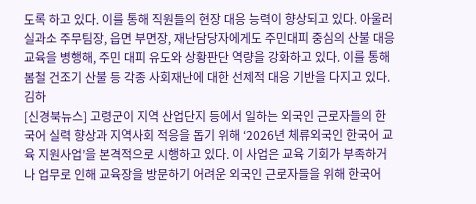도록 하고 있다. 이를 통해 직원들의 현장 대응 능력이 향상되고 있다. 아울러 실과소 주무팀장, 읍면 부면장, 재난담당자에게도 주민대피 중심의 산불 대응 교육을 병행해, 주민 대피 유도와 상황판단 역량을 강화하고 있다. 이를 통해 봄철 건조기 산불 등 각종 사회재난에 대한 선제적 대응 기반을 다지고 있다. 김하
[신경북뉴스] 고령군이 지역 산업단지 등에서 일하는 외국인 근로자들의 한국어 실력 향상과 지역사회 적응을 돕기 위해 ‘2026년 체류외국인 한국어 교육 지원사업’을 본격적으로 시행하고 있다. 이 사업은 교육 기회가 부족하거나 업무로 인해 교육장을 방문하기 어려운 외국인 근로자들을 위해 한국어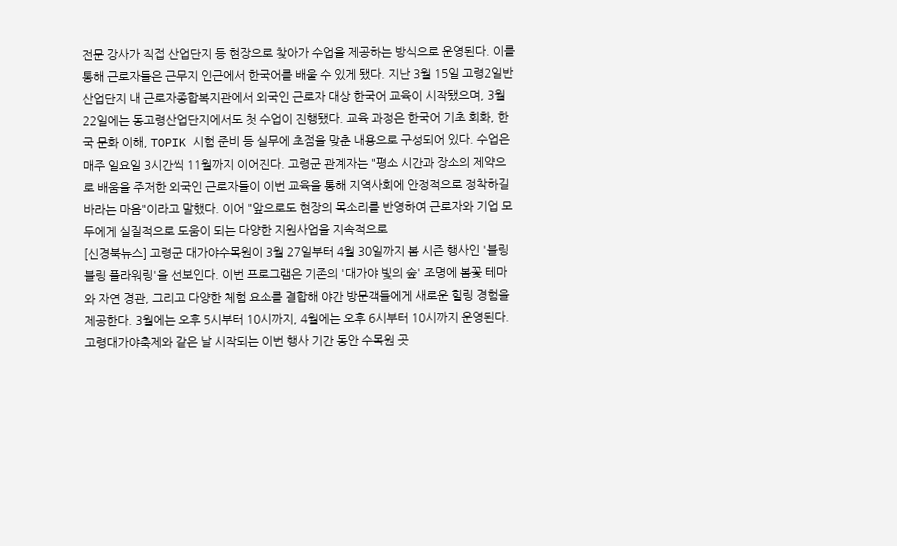전문 강사가 직접 산업단지 등 현장으로 찾아가 수업을 제공하는 방식으로 운영된다. 이를 통해 근로자들은 근무지 인근에서 한국어를 배울 수 있게 됐다. 지난 3월 15일 고령2일반산업단지 내 근로자종합복지관에서 외국인 근로자 대상 한국어 교육이 시작됐으며, 3월 22일에는 동고령산업단지에서도 첫 수업이 진행됐다. 교육 과정은 한국어 기초 회화, 한국 문화 이해, TOPIK 시험 준비 등 실무에 초점을 맞춘 내용으로 구성되어 있다. 수업은 매주 일요일 3시간씩 11월까지 이어진다. 고령군 관계자는 "평소 시간과 장소의 제약으로 배움을 주저한 외국인 근로자들이 이번 교육을 통해 지역사회에 안정적으로 정착하길 바라는 마음"이라고 말했다. 이어 "앞으로도 현장의 목소리를 반영하여 근로자와 기업 모두에게 실질적으로 도움이 되는 다양한 지원사업을 지속적으로
[신경북뉴스] 고령군 대가야수목원이 3월 27일부터 4월 30일까지 봄 시즌 행사인 '블링블링 플라워링'을 선보인다. 이번 프로그램은 기존의 '대가야 빛의 숲' 조명에 봄꽃 테마와 자연 경관, 그리고 다양한 체험 요소를 결합해 야간 방문객들에게 새로운 힐링 경험을 제공한다. 3월에는 오후 5시부터 10시까지, 4월에는 오후 6시부터 10시까지 운영된다. 고령대가야축제와 같은 날 시작되는 이번 행사 기간 동안 수목원 곳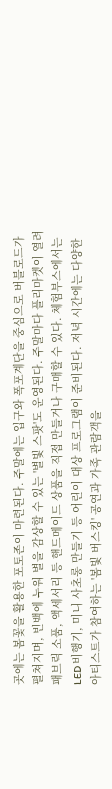곳에는 봄꽃을 활용한 포토존이 마련된다. 주말에는 입구와 폭포계단을 중심으로 버블로드가 펼쳐지며, 빈백에 누워 별을 감상할 수 있는 '별빛 스팟'도 운영된다. 주말마다 플리마켓이 열려 패브릭 소품, 액세서리 등 핸드메이드 상품을 직접 만들거나 구매할 수 있다. 체험부스에서는 LED 비행기, 미니 사초롱 만들기 등 어린이 대상 프로그램이 준비된다. 저녁 시간에는 다양한 아티스트가 참여하는 '봄빛 버스킹' 공연과 가족 관람객을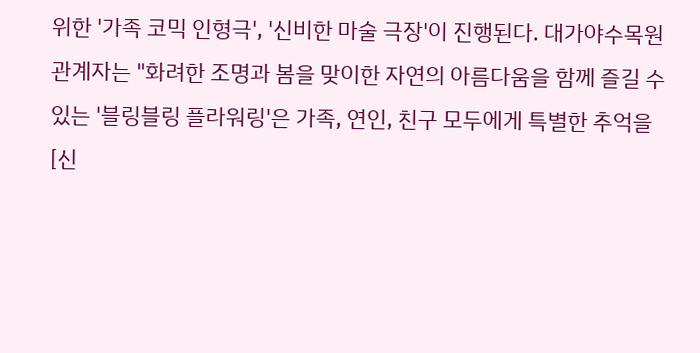위한 '가족 코믹 인형극', '신비한 마술 극장'이 진행된다. 대가야수목원 관계자는 "화려한 조명과 봄을 맞이한 자연의 아름다움을 함께 즐길 수 있는 '블링블링 플라워링'은 가족, 연인, 친구 모두에게 특별한 추억을
[신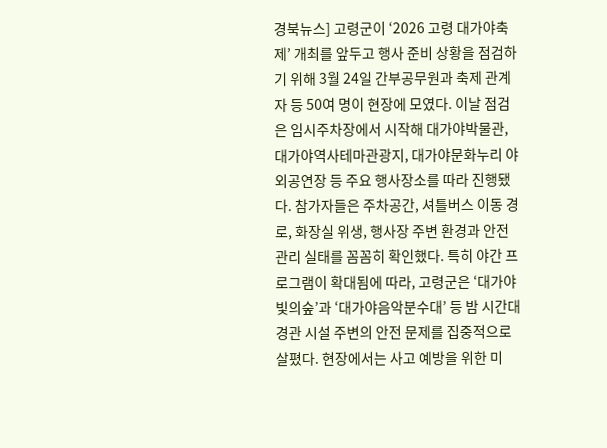경북뉴스] 고령군이 ‘2026 고령 대가야축제’ 개최를 앞두고 행사 준비 상황을 점검하기 위해 3월 24일 간부공무원과 축제 관계자 등 50여 명이 현장에 모였다. 이날 점검은 임시주차장에서 시작해 대가야박물관, 대가야역사테마관광지, 대가야문화누리 야외공연장 등 주요 행사장소를 따라 진행됐다. 참가자들은 주차공간, 셔틀버스 이동 경로, 화장실 위생, 행사장 주변 환경과 안전관리 실태를 꼼꼼히 확인했다. 특히 야간 프로그램이 확대됨에 따라, 고령군은 ‘대가야빛의숲’과 ‘대가야음악분수대’ 등 밤 시간대 경관 시설 주변의 안전 문제를 집중적으로 살폈다. 현장에서는 사고 예방을 위한 미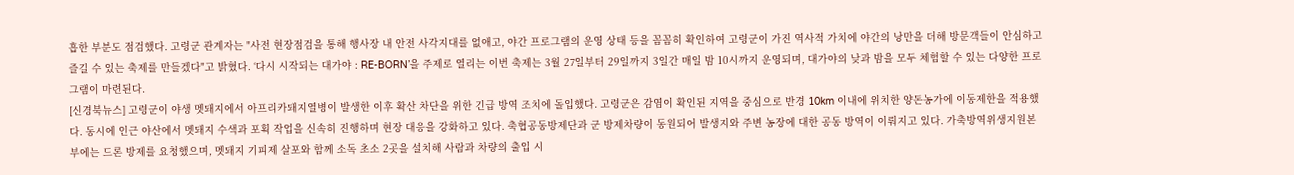흡한 부분도 점검했다. 고령군 관계자는 "사전 현장점검을 통해 행사장 내 안전 사각지대를 없애고, 야간 프로그램의 운영 상태 등을 꼼꼼히 확인하여 고령군이 가진 역사적 가치에 야간의 낭만을 더해 방문객들이 안심하고 즐길 수 있는 축제를 만들겠다"고 밝혔다. ‘다시 시작되는 대가야 : RE-BORN’을 주제로 열리는 이번 축제는 3월 27일부터 29일까지 3일간 매일 밤 10시까지 운영되며, 대가야의 낮과 밤을 모두 체험할 수 있는 다양한 프로그램이 마련된다.
[신경북뉴스] 고령군이 야생 멧돼지에서 아프리카돼지열병이 발생한 이후 확산 차단을 위한 긴급 방역 조치에 돌입했다. 고령군은 감염이 확인된 지역을 중심으로 반경 10km 이내에 위치한 양돈농가에 이동제한을 적용했다. 동시에 인근 야산에서 멧돼지 수색과 포획 작업을 신속히 진행하며 현장 대응을 강화하고 있다. 축협공동방제단과 군 방제차량이 동원되어 발생지와 주변 농장에 대한 공동 방역이 이뤄지고 있다. 가축방역위생지원본부에는 드론 방제를 요청했으며, 멧돼지 기피제 살포와 함께 소독 초소 2곳을 설치해 사람과 차량의 출입 시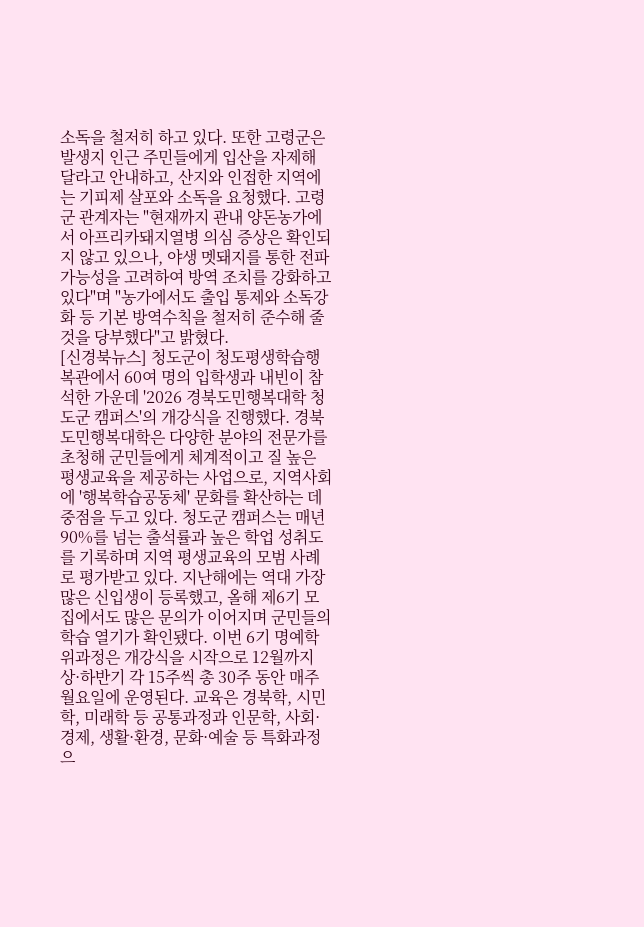소독을 철저히 하고 있다. 또한 고령군은 발생지 인근 주민들에게 입산을 자제해 달라고 안내하고, 산지와 인접한 지역에는 기피제 살포와 소독을 요청했다. 고령군 관계자는 "현재까지 관내 양돈농가에서 아프리카돼지열병 의심 증상은 확인되지 않고 있으나, 야생 멧돼지를 통한 전파 가능성을 고려하여 방역 조치를 강화하고 있다"며 "농가에서도 출입 통제와 소독강화 등 기본 방역수칙을 철저히 준수해 줄 것을 당부했다"고 밝혔다.
[신경북뉴스] 청도군이 청도평생학습행복관에서 60여 명의 입학생과 내빈이 참석한 가운데 '2026 경북도민행복대학 청도군 캠퍼스'의 개강식을 진행했다. 경북도민행복대학은 다양한 분야의 전문가를 초청해 군민들에게 체계적이고 질 높은 평생교육을 제공하는 사업으로, 지역사회에 '행복학습공동체' 문화를 확산하는 데 중점을 두고 있다. 청도군 캠퍼스는 매년 90%를 넘는 출석률과 높은 학업 성취도를 기록하며 지역 평생교육의 모범 사례로 평가받고 있다. 지난해에는 역대 가장 많은 신입생이 등록했고, 올해 제6기 모집에서도 많은 문의가 이어지며 군민들의 학습 열기가 확인됐다. 이번 6기 명예학위과정은 개강식을 시작으로 12월까지 상·하반기 각 15주씩 총 30주 동안 매주 월요일에 운영된다. 교육은 경북학, 시민학, 미래학 등 공통과정과 인문학, 사회·경제, 생활·환경, 문화·예술 등 특화과정으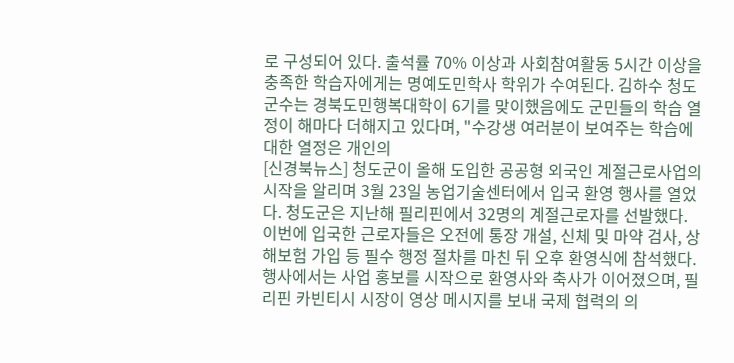로 구성되어 있다. 출석률 70% 이상과 사회참여활동 5시간 이상을 충족한 학습자에게는 명예도민학사 학위가 수여된다. 김하수 청도군수는 경북도민행복대학이 6기를 맞이했음에도 군민들의 학습 열정이 해마다 더해지고 있다며, "수강생 여러분이 보여주는 학습에 대한 열정은 개인의
[신경북뉴스] 청도군이 올해 도입한 공공형 외국인 계절근로사업의 시작을 알리며 3월 23일 농업기술센터에서 입국 환영 행사를 열었다. 청도군은 지난해 필리핀에서 32명의 계절근로자를 선발했다. 이번에 입국한 근로자들은 오전에 통장 개설, 신체 및 마약 검사, 상해보험 가입 등 필수 행정 절차를 마친 뒤 오후 환영식에 참석했다. 행사에서는 사업 홍보를 시작으로 환영사와 축사가 이어졌으며, 필리핀 카빈티시 시장이 영상 메시지를 보내 국제 협력의 의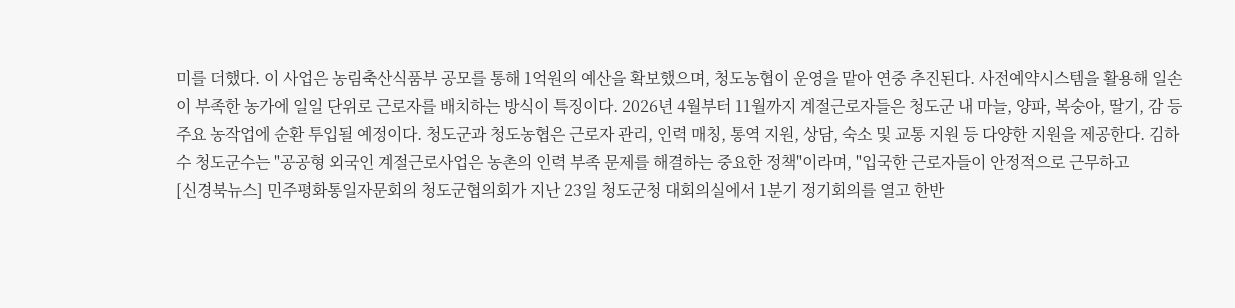미를 더했다. 이 사업은 농림축산식품부 공모를 통해 1억원의 예산을 확보했으며, 청도농협이 운영을 맡아 연중 추진된다. 사전예약시스템을 활용해 일손이 부족한 농가에 일일 단위로 근로자를 배치하는 방식이 특징이다. 2026년 4월부터 11월까지 계절근로자들은 청도군 내 마늘, 양파, 복숭아, 딸기, 감 등 주요 농작업에 순환 투입될 예정이다. 청도군과 청도농협은 근로자 관리, 인력 매칭, 통역 지원, 상담, 숙소 및 교통 지원 등 다양한 지원을 제공한다. 김하수 청도군수는 "공공형 외국인 계절근로사업은 농촌의 인력 부족 문제를 해결하는 중요한 정책"이라며, "입국한 근로자들이 안정적으로 근무하고
[신경북뉴스] 민주평화통일자문회의 청도군협의회가 지난 23일 청도군청 대회의실에서 1분기 정기회의를 열고 한반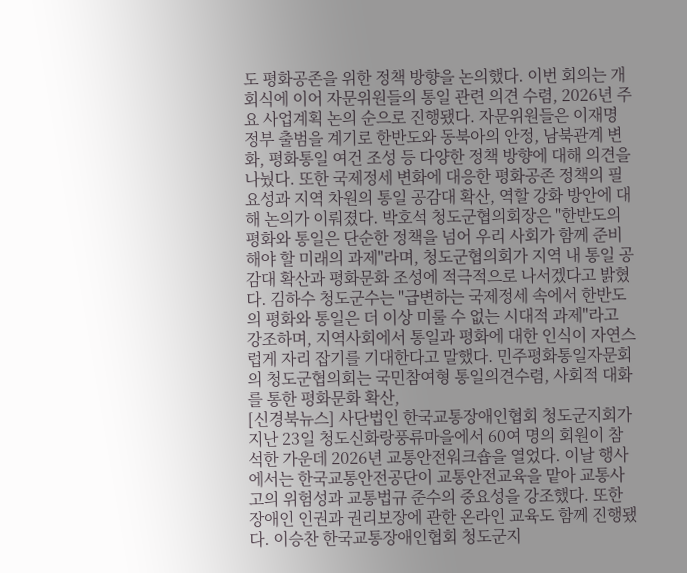도 평화공존을 위한 정책 방향을 논의했다. 이번 회의는 개회식에 이어 자문위원들의 통일 관련 의견 수렴, 2026년 주요 사업계획 논의 순으로 진행됐다. 자문위원들은 이재명 정부 출범을 계기로 한반도와 동북아의 안정, 남북관계 변화, 평화통일 여건 조성 등 다양한 정책 방향에 대해 의견을 나눴다. 또한 국제정세 변화에 대응한 평화공존 정책의 필요성과 지역 차원의 통일 공감대 확산, 역할 강화 방안에 대해 논의가 이뤄졌다. 박호석 청도군협의회장은 "한반도의 평화와 통일은 단순한 정책을 넘어 우리 사회가 함께 준비해야 할 미래의 과제"라며, 청도군협의회가 지역 내 통일 공감대 확산과 평화문화 조성에 적극적으로 나서겠다고 밝혔다. 김하수 청도군수는 "급변하는 국제정세 속에서 한반도의 평화와 통일은 더 이상 미룰 수 없는 시대적 과제"라고 강조하며, 지역사회에서 통일과 평화에 대한 인식이 자연스럽게 자리 잡기를 기대한다고 말했다. 민주평화통일자문회의 청도군협의회는 국민참여형 통일의견수렴, 사회적 대화를 통한 평화문화 확산,
[신경북뉴스] 사단법인 한국교통장애인협회 청도군지회가 지난 23일 청도신화랑풍류마을에서 60여 명의 회원이 참석한 가운데 2026년 교통안전워크숍을 열었다. 이날 행사에서는 한국교통안전공단이 교통안전교육을 맡아 교통사고의 위험성과 교통법규 준수의 중요성을 강조했다. 또한 장애인 인권과 권리보장에 관한 온라인 교육도 함께 진행됐다. 이승찬 한국교통장애인협회 청도군지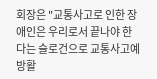회장은 "교통사고로 인한 장애인은 우리로서 끝나야 한다는 슬로건으로 교통사고예방활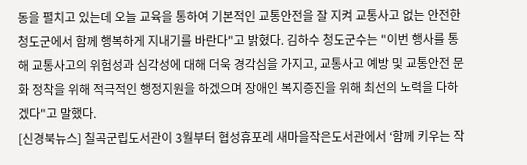동을 펼치고 있는데 오늘 교육을 통하여 기본적인 교통안전을 잘 지켜 교통사고 없는 안전한 청도군에서 함께 행복하게 지내기를 바란다"고 밝혔다. 김하수 청도군수는 "이번 행사를 통해 교통사고의 위험성과 심각성에 대해 더욱 경각심을 가지고, 교통사고 예방 및 교통안전 문화 정착을 위해 적극적인 행정지원을 하겠으며 장애인 복지증진을 위해 최선의 노력을 다하겠다"고 말했다.
[신경북뉴스] 칠곡군립도서관이 3월부터 협성휴포레 새마을작은도서관에서 ‘함께 키우는 작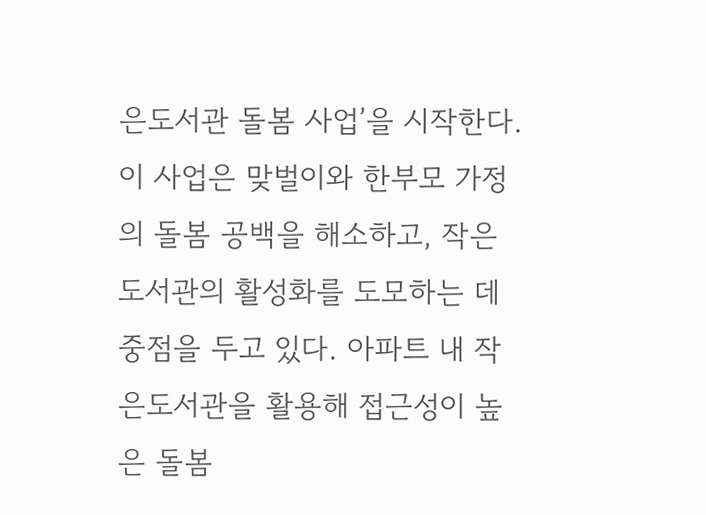은도서관 돌봄 사업’을 시작한다. 이 사업은 맞벌이와 한부모 가정의 돌봄 공백을 해소하고, 작은도서관의 활성화를 도모하는 데 중점을 두고 있다. 아파트 내 작은도서관을 활용해 접근성이 높은 돌봄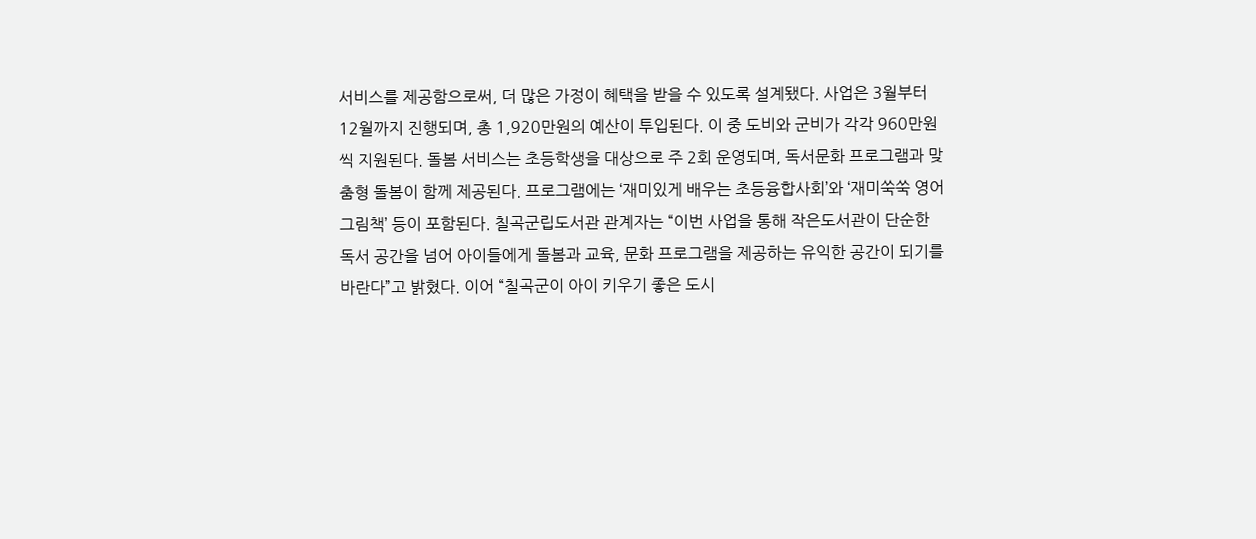서비스를 제공함으로써, 더 많은 가정이 혜택을 받을 수 있도록 설계됐다. 사업은 3월부터 12월까지 진행되며, 총 1,920만원의 예산이 투입된다. 이 중 도비와 군비가 각각 960만원씩 지원된다. 돌봄 서비스는 초등학생을 대상으로 주 2회 운영되며, 독서문화 프로그램과 맞춤형 돌봄이 함께 제공된다. 프로그램에는 ‘재미있게 배우는 초등융합사회’와 ‘재미쑥쑥 영어그림책’ 등이 포함된다. 칠곡군립도서관 관계자는 “이번 사업을 통해 작은도서관이 단순한 독서 공간을 넘어 아이들에게 돌봄과 교육, 문화 프로그램을 제공하는 유익한 공간이 되기를 바란다”고 밝혔다. 이어 “칠곡군이 아이 키우기 좋은 도시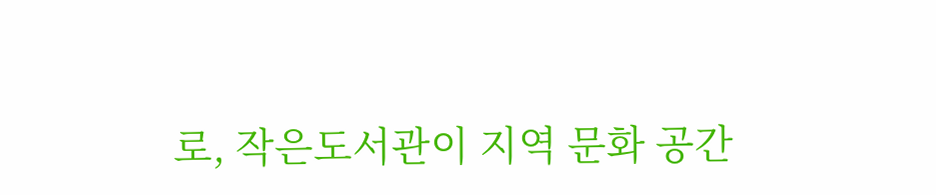로, 작은도서관이 지역 문화 공간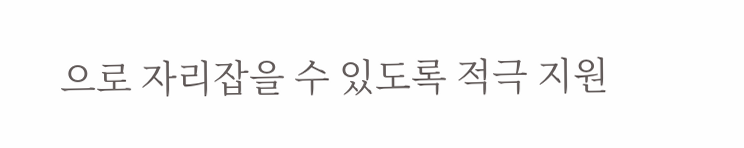으로 자리잡을 수 있도록 적극 지원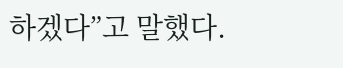하겠다”고 말했다.